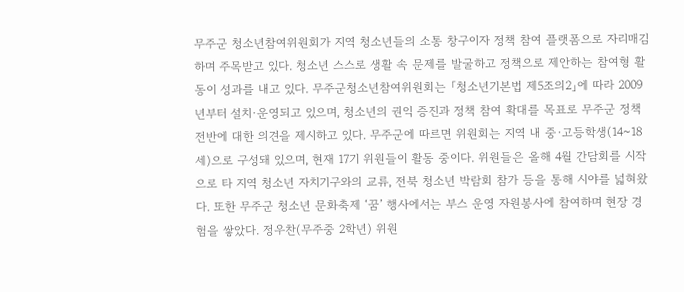무주군 청소년참여위원회가 지역 청소년들의 소통 창구이자 정책 참여 플랫폼으로 자리매김하며 주목받고 있다. 청소년 스스로 생활 속 문제를 발굴하고 정책으로 제안하는 참여형 활동이 성과를 내고 있다. 무주군청소년참여위원회는 「청소년기본법 제5조의2」에 따라 2009년부터 설치·운영되고 있으며, 청소년의 권익 증진과 정책 참여 확대를 목표로 무주군 정책 전반에 대한 의견을 제시하고 있다. 무주군에 따르면 위원회는 지역 내 중·고등학생(14~18세)으로 구성돼 있으며, 현재 17기 위원들이 활동 중이다. 위원들은 올해 4월 간담회를 시작으로 타 지역 청소년 자치기구와의 교류, 전북 청소년 박람회 참가 등을 통해 시야를 넓혀왔다. 또한 무주군 청소년 문화축제 ‘꿈’ 행사에서는 부스 운영 자원봉사에 참여하며 현장 경험을 쌓았다. 정우찬(무주중 2학년) 위원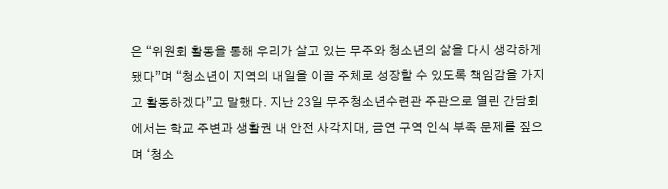은 “위원회 활동을 통해 우리가 살고 있는 무주와 청소년의 삶을 다시 생각하게 됐다”며 “청소년이 지역의 내일을 이끌 주체로 성장할 수 있도록 책임감을 가지고 활동하겠다”고 말했다. 지난 23일 무주청소년수련관 주관으로 열린 간담회에서는 학교 주변과 생활권 내 안전 사각지대, 금연 구역 인식 부족 문제를 짚으며 ‘청소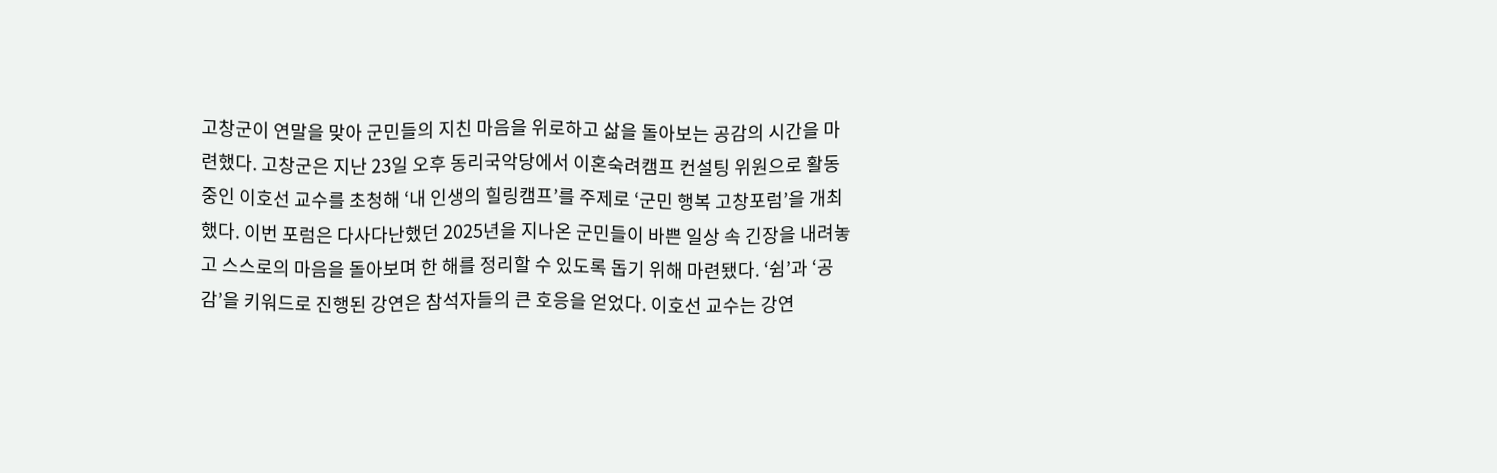고창군이 연말을 맞아 군민들의 지친 마음을 위로하고 삶을 돌아보는 공감의 시간을 마련했다. 고창군은 지난 23일 오후 동리국악당에서 이혼숙려캠프 컨설팅 위원으로 활동 중인 이호선 교수를 초청해 ‘내 인생의 힐링캠프’를 주제로 ‘군민 행복 고창포럼’을 개최했다. 이번 포럼은 다사다난했던 2025년을 지나온 군민들이 바쁜 일상 속 긴장을 내려놓고 스스로의 마음을 돌아보며 한 해를 정리할 수 있도록 돕기 위해 마련됐다. ‘쉼’과 ‘공감’을 키워드로 진행된 강연은 참석자들의 큰 호응을 얻었다. 이호선 교수는 강연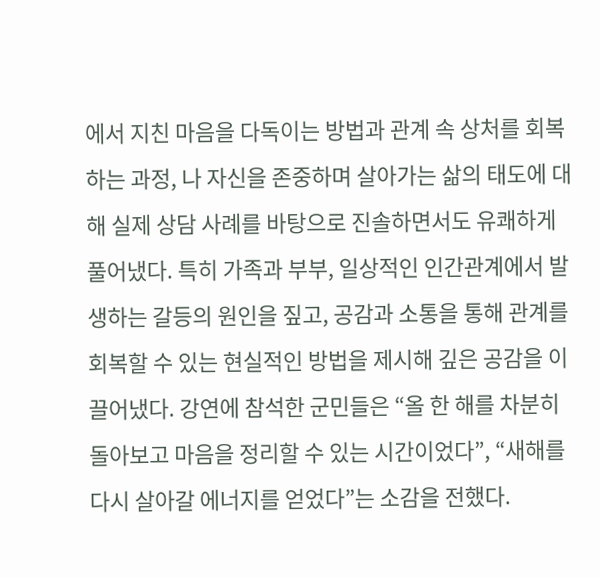에서 지친 마음을 다독이는 방법과 관계 속 상처를 회복하는 과정, 나 자신을 존중하며 살아가는 삶의 태도에 대해 실제 상담 사례를 바탕으로 진솔하면서도 유쾌하게 풀어냈다. 특히 가족과 부부, 일상적인 인간관계에서 발생하는 갈등의 원인을 짚고, 공감과 소통을 통해 관계를 회복할 수 있는 현실적인 방법을 제시해 깊은 공감을 이끌어냈다. 강연에 참석한 군민들은 “올 한 해를 차분히 돌아보고 마음을 정리할 수 있는 시간이었다”, “새해를 다시 살아갈 에너지를 얻었다”는 소감을 전했다.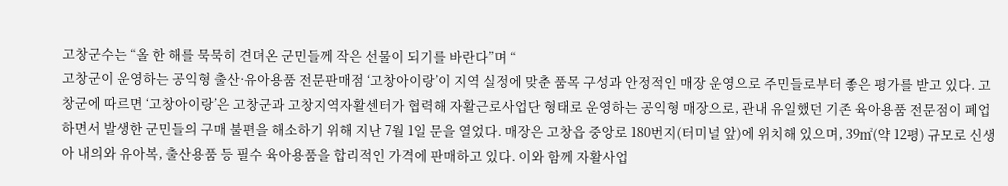고창군수는 “올 한 해를 묵묵히 견뎌온 군민들께 작은 선물이 되기를 바란다”며 “
고창군이 운영하는 공익형 출산·유아용품 전문판매점 ‘고창아이랑’이 지역 실정에 맞춘 품목 구성과 안정적인 매장 운영으로 주민들로부터 좋은 평가를 받고 있다. 고창군에 따르면 ‘고창아이랑’은 고창군과 고창지역자활센터가 협력해 자활근로사업단 형태로 운영하는 공익형 매장으로, 관내 유일했던 기존 육아용품 전문점이 폐업하면서 발생한 군민들의 구매 불편을 해소하기 위해 지난 7월 1일 문을 열었다. 매장은 고창읍 중앙로 180번지(터미널 앞)에 위치해 있으며, 39㎡(약 12평) 규모로 신생아 내의와 유아복, 출산용품 등 필수 육아용품을 합리적인 가격에 판매하고 있다. 이와 함께 자활사업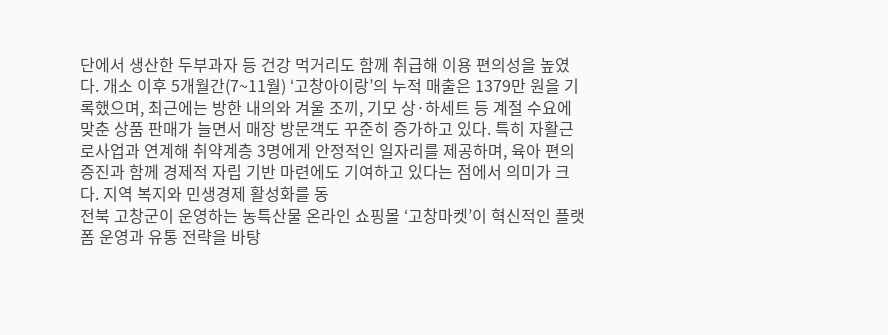단에서 생산한 두부과자 등 건강 먹거리도 함께 취급해 이용 편의성을 높였다. 개소 이후 5개월간(7~11월) ‘고창아이랑’의 누적 매출은 1379만 원을 기록했으며, 최근에는 방한 내의와 겨울 조끼, 기모 상·하세트 등 계절 수요에 맞춘 상품 판매가 늘면서 매장 방문객도 꾸준히 증가하고 있다. 특히 자활근로사업과 연계해 취약계층 3명에게 안정적인 일자리를 제공하며, 육아 편의 증진과 함께 경제적 자립 기반 마련에도 기여하고 있다는 점에서 의미가 크다. 지역 복지와 민생경제 활성화를 동
전북 고창군이 운영하는 농특산물 온라인 쇼핑몰 ‘고창마켓’이 혁신적인 플랫폼 운영과 유통 전략을 바탕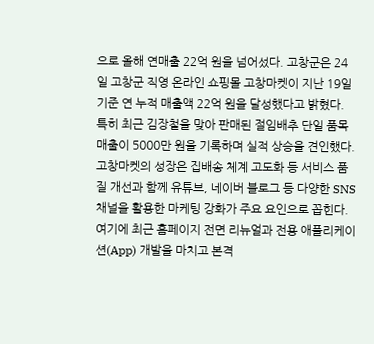으로 올해 연매출 22억 원을 넘어섰다. 고창군은 24일 고창군 직영 온라인 쇼핑몰 고창마켓이 지난 19일 기준 연 누적 매출액 22억 원을 달성했다고 밝혔다. 특히 최근 김장철을 맞아 판매된 절임배추 단일 품목 매출이 5000만 원을 기록하며 실적 상승을 견인했다. 고창마켓의 성장은 집배송 체계 고도화 등 서비스 품질 개선과 함께 유튜브, 네이버 블로그 등 다양한 SNS 채널을 활용한 마케팅 강화가 주요 요인으로 꼽힌다. 여기에 최근 홈페이지 전면 리뉴얼과 전용 애플리케이션(App) 개발을 마치고 본격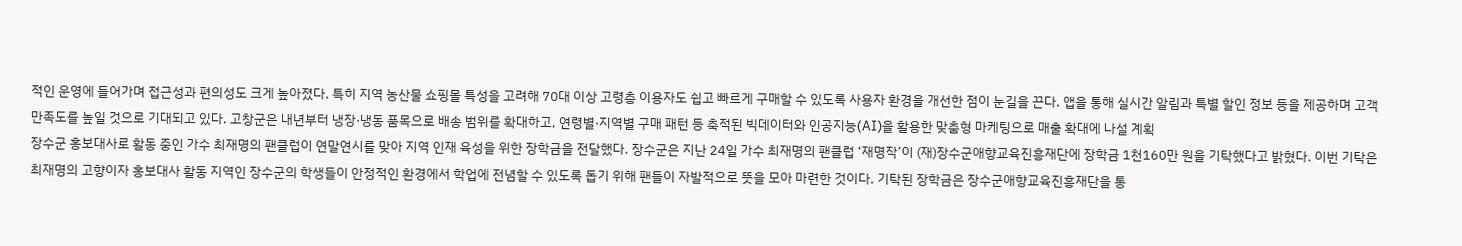적인 운영에 들어가며 접근성과 편의성도 크게 높아졌다. 특히 지역 농산물 쇼핑몰 특성을 고려해 70대 이상 고령층 이용자도 쉽고 빠르게 구매할 수 있도록 사용자 환경을 개선한 점이 눈길을 끈다. 앱을 통해 실시간 알림과 특별 할인 정보 등을 제공하며 고객 만족도를 높일 것으로 기대되고 있다. 고창군은 내년부터 냉장·냉동 품목으로 배송 범위를 확대하고, 연령별·지역별 구매 패턴 등 축적된 빅데이터와 인공지능(AI)을 활용한 맞춤형 마케팅으로 매출 확대에 나설 계획
장수군 홍보대사로 활동 중인 가수 최재명의 팬클럽이 연말연시를 맞아 지역 인재 육성을 위한 장학금을 전달했다. 장수군은 지난 24일 가수 최재명의 팬클럽 ‘재명작’이 (재)장수군애향교육진흥재단에 장학금 1천160만 원을 기탁했다고 밝혔다. 이번 기탁은 최재명의 고향이자 홍보대사 활동 지역인 장수군의 학생들이 안정적인 환경에서 학업에 전념할 수 있도록 돕기 위해 팬들이 자발적으로 뜻을 모아 마련한 것이다. 기탁된 장학금은 장수군애향교육진흥재단을 통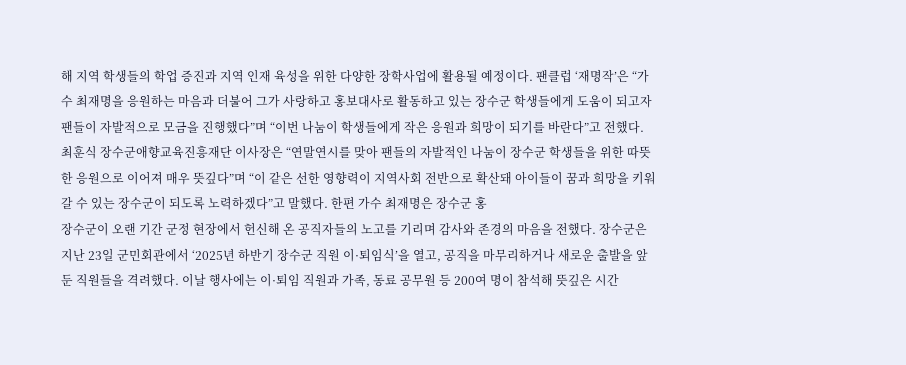해 지역 학생들의 학업 증진과 지역 인재 육성을 위한 다양한 장학사업에 활용될 예정이다. 팬클럽 ‘재명작’은 “가수 최재명을 응원하는 마음과 더불어 그가 사랑하고 홍보대사로 활동하고 있는 장수군 학생들에게 도움이 되고자 팬들이 자발적으로 모금을 진행했다”며 “이번 나눔이 학생들에게 작은 응원과 희망이 되기를 바란다”고 전했다. 최훈식 장수군애향교육진흥재단 이사장은 “연말연시를 맞아 팬들의 자발적인 나눔이 장수군 학생들을 위한 따뜻한 응원으로 이어져 매우 뜻깊다”며 “이 같은 선한 영향력이 지역사회 전반으로 확산돼 아이들이 꿈과 희망을 키워갈 수 있는 장수군이 되도록 노력하겠다”고 말했다. 한편 가수 최재명은 장수군 홍
장수군이 오랜 기간 군정 현장에서 헌신해 온 공직자들의 노고를 기리며 감사와 존경의 마음을 전했다. 장수군은 지난 23일 군민회관에서 ‘2025년 하반기 장수군 직원 이·퇴임식’을 열고, 공직을 마무리하거나 새로운 출발을 앞둔 직원들을 격려했다. 이날 행사에는 이·퇴임 직원과 가족, 동료 공무원 등 200여 명이 참석해 뜻깊은 시간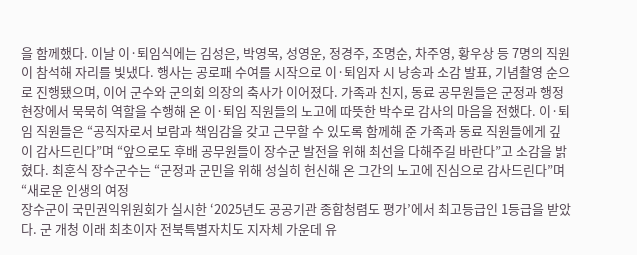을 함께했다. 이날 이·퇴임식에는 김성은, 박영목, 성영운, 정경주, 조명순, 차주영, 황우상 등 7명의 직원이 참석해 자리를 빛냈다. 행사는 공로패 수여를 시작으로 이·퇴임자 시 낭송과 소감 발표, 기념촬영 순으로 진행됐으며, 이어 군수와 군의회 의장의 축사가 이어졌다. 가족과 친지, 동료 공무원들은 군정과 행정 현장에서 묵묵히 역할을 수행해 온 이·퇴임 직원들의 노고에 따뜻한 박수로 감사의 마음을 전했다. 이·퇴임 직원들은 “공직자로서 보람과 책임감을 갖고 근무할 수 있도록 함께해 준 가족과 동료 직원들에게 깊이 감사드린다”며 “앞으로도 후배 공무원들이 장수군 발전을 위해 최선을 다해주길 바란다”고 소감을 밝혔다. 최훈식 장수군수는 “군정과 군민을 위해 성실히 헌신해 온 그간의 노고에 진심으로 감사드린다”며 “새로운 인생의 여정
장수군이 국민권익위원회가 실시한 ‘2025년도 공공기관 종합청렴도 평가’에서 최고등급인 1등급을 받았다. 군 개청 이래 최초이자 전북특별자치도 지자체 가운데 유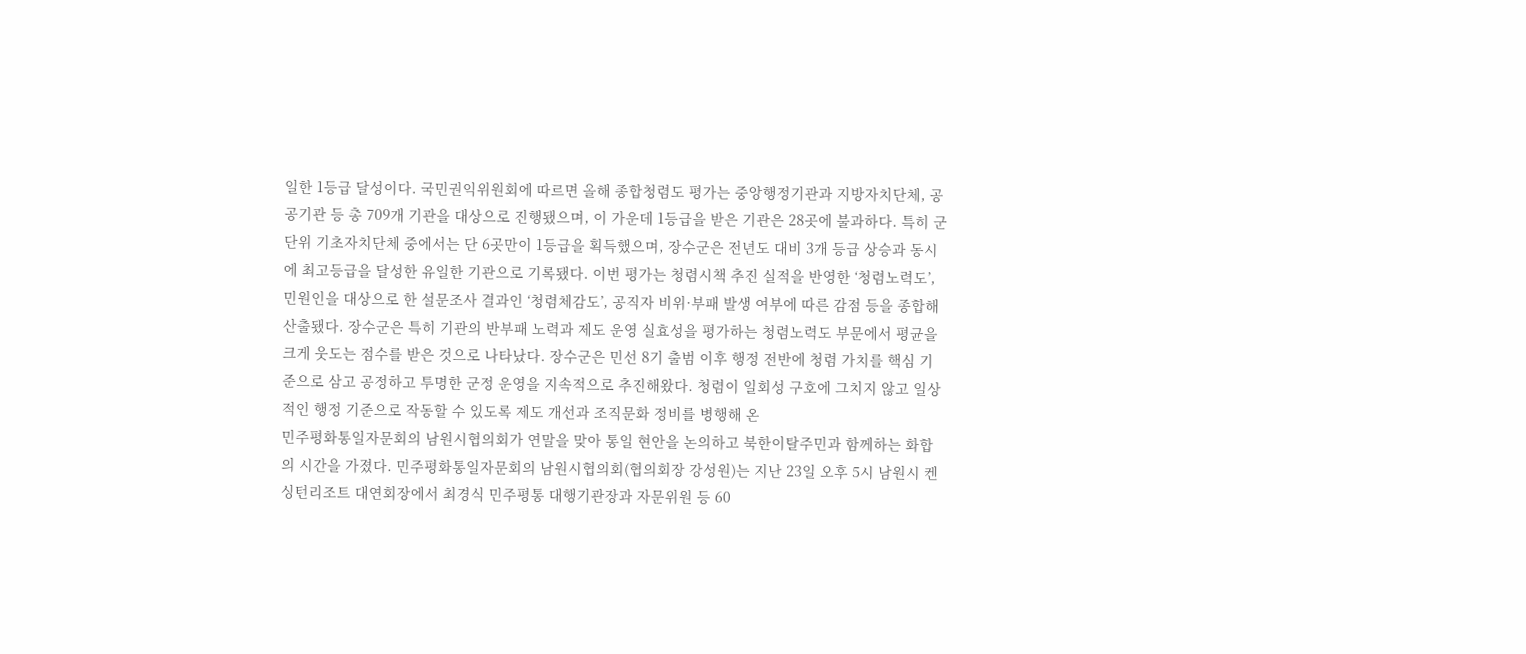일한 1등급 달성이다. 국민권익위원회에 따르면 올해 종합청렴도 평가는 중앙행정기관과 지방자치단체, 공공기관 등 총 709개 기관을 대상으로 진행됐으며, 이 가운데 1등급을 받은 기관은 28곳에 불과하다. 특히 군 단위 기초자치단체 중에서는 단 6곳만이 1등급을 획득했으며, 장수군은 전년도 대비 3개 등급 상승과 동시에 최고등급을 달성한 유일한 기관으로 기록됐다. 이번 평가는 청렴시책 추진 실적을 반영한 ‘청렴노력도’, 민원인을 대상으로 한 설문조사 결과인 ‘청렴체감도’, 공직자 비위·부패 발생 여부에 따른 감점 등을 종합해 산출됐다. 장수군은 특히 기관의 반부패 노력과 제도 운영 실효성을 평가하는 청렴노력도 부문에서 평균을 크게 웃도는 점수를 받은 것으로 나타났다. 장수군은 민선 8기 출범 이후 행정 전반에 청렴 가치를 핵심 기준으로 삼고 공정하고 투명한 군정 운영을 지속적으로 추진해왔다. 청렴이 일회성 구호에 그치지 않고 일상적인 행정 기준으로 작동할 수 있도록 제도 개선과 조직문화 정비를 병행해 온
민주평화통일자문회의 남원시협의회가 연말을 맞아 통일 현안을 논의하고 북한이탈주민과 함께하는 화합의 시간을 가졌다. 민주평화통일자문회의 남원시협의회(협의회장 강성원)는 지난 23일 오후 5시 남원시 켄싱턴리조트 대연회장에서 최경식 민주평통 대행기관장과 자문위원 등 60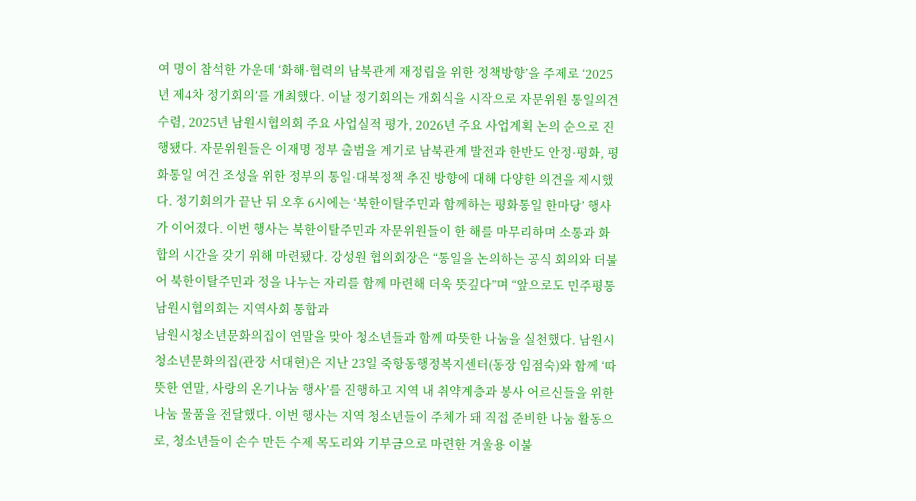여 명이 참석한 가운데 ‘화해·협력의 남북관계 재정립을 위한 정책방향’을 주제로 ‘2025년 제4차 정기회의’를 개최했다. 이날 정기회의는 개회식을 시작으로 자문위원 통일의견 수렴, 2025년 남원시협의회 주요 사업실적 평가, 2026년 주요 사업계획 논의 순으로 진행됐다. 자문위원들은 이재명 정부 출범을 계기로 남북관계 발전과 한반도 안정·평화, 평화통일 여건 조성을 위한 정부의 통일·대북정책 추진 방향에 대해 다양한 의견을 제시했다. 정기회의가 끝난 뒤 오후 6시에는 ‘북한이탈주민과 함께하는 평화통일 한마당’ 행사가 이어졌다. 이번 행사는 북한이탈주민과 자문위원들이 한 해를 마무리하며 소통과 화합의 시간을 갖기 위해 마련됐다. 강성원 협의회장은 “통일을 논의하는 공식 회의와 더불어 북한이탈주민과 정을 나누는 자리를 함께 마련해 더욱 뜻깊다”며 “앞으로도 민주평통 남원시협의회는 지역사회 통합과
남원시청소년문화의집이 연말을 맞아 청소년들과 함께 따뜻한 나눔을 실천했다. 남원시청소년문화의집(관장 서대현)은 지난 23일 죽항동행정복지센터(동장 임점숙)와 함께 ‘따뜻한 연말, 사랑의 온기나눔 행사’를 진행하고 지역 내 취약계층과 봉사 어르신들을 위한 나눔 물품을 전달했다. 이번 행사는 지역 청소년들이 주체가 돼 직접 준비한 나눔 활동으로, 청소년들이 손수 만든 수제 목도리와 기부금으로 마련한 겨울용 이불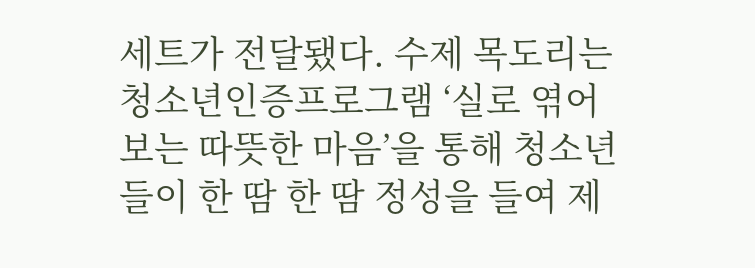세트가 전달됐다. 수제 목도리는 청소년인증프로그램 ‘실로 엮어보는 따뜻한 마음’을 통해 청소년들이 한 땀 한 땀 정성을 들여 제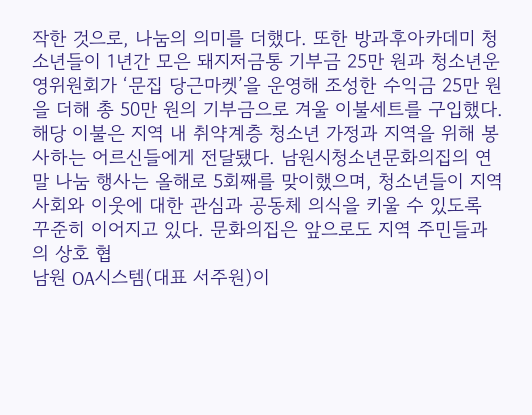작한 것으로, 나눔의 의미를 더했다. 또한 방과후아카데미 청소년들이 1년간 모은 돼지저금통 기부금 25만 원과 청소년운영위원회가 ‘문집 당근마켓’을 운영해 조성한 수익금 25만 원을 더해 총 50만 원의 기부금으로 겨울 이불세트를 구입했다. 해당 이불은 지역 내 취약계층 청소년 가정과 지역을 위해 봉사하는 어르신들에게 전달됐다. 남원시청소년문화의집의 연말 나눔 행사는 올해로 5회째를 맞이했으며, 청소년들이 지역사회와 이웃에 대한 관심과 공동체 의식을 키울 수 있도록 꾸준히 이어지고 있다. 문화의집은 앞으로도 지역 주민들과의 상호 협
남원 OA시스템(대표 서주원)이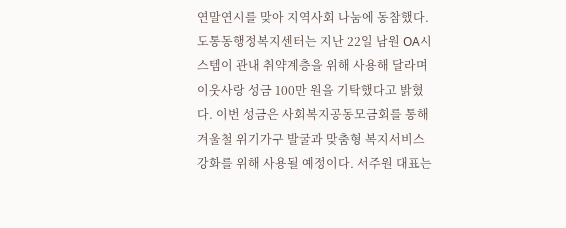연말연시를 맞아 지역사회 나눔에 동참했다. 도통동행정복지센터는 지난 22일 남원 OA시스템이 관내 취약계층을 위해 사용해 달라며 이웃사랑 성금 100만 원을 기탁했다고 밝혔다. 이번 성금은 사회복지공동모금회를 통해 겨울철 위기가구 발굴과 맞춤형 복지서비스 강화를 위해 사용될 예정이다. 서주원 대표는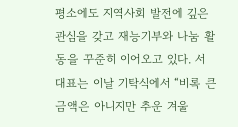평소에도 지역사회 발전에 깊은 관심을 갖고 재능기부와 나눔 활동을 꾸준히 이어오고 있다. 서 대표는 이날 기탁식에서 “비록 큰 금액은 아니지만 추운 겨울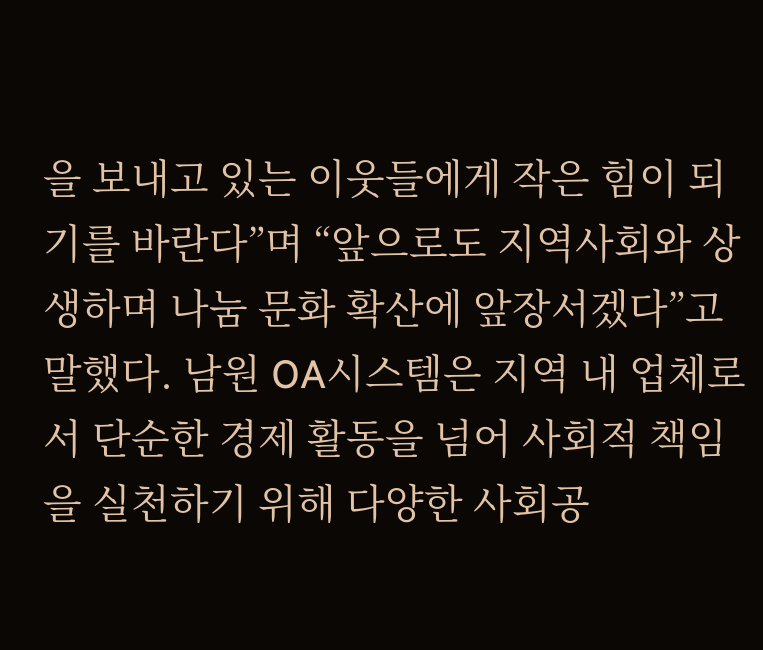을 보내고 있는 이웃들에게 작은 힘이 되기를 바란다”며 “앞으로도 지역사회와 상생하며 나눔 문화 확산에 앞장서겠다”고 말했다. 남원 OA시스템은 지역 내 업체로서 단순한 경제 활동을 넘어 사회적 책임을 실천하기 위해 다양한 사회공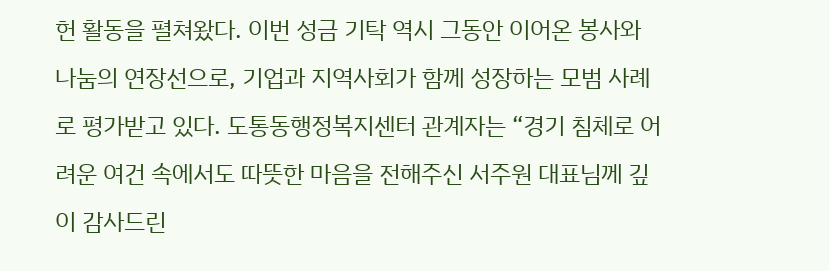헌 활동을 펼쳐왔다. 이번 성금 기탁 역시 그동안 이어온 봉사와 나눔의 연장선으로, 기업과 지역사회가 함께 성장하는 모범 사례로 평가받고 있다. 도통동행정복지센터 관계자는 “경기 침체로 어려운 여건 속에서도 따뜻한 마음을 전해주신 서주원 대표님께 깊이 감사드린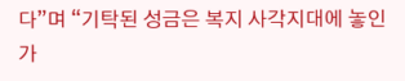다”며 “기탁된 성금은 복지 사각지대에 놓인 가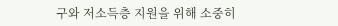구와 저소득층 지원을 위해 소중히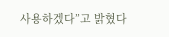사용하겠다”고 밝혔다